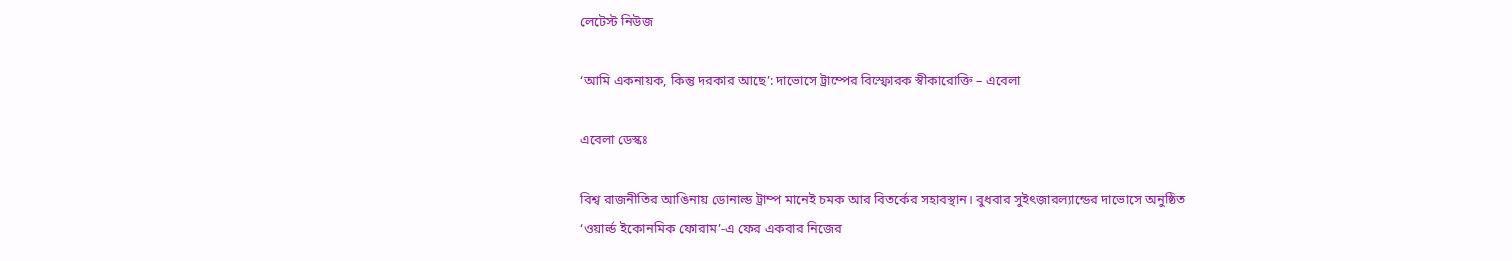লেটেস্ট নিউজ

‘আমি একনায়ক, কিন্তু দরকার আছে’: দাভোসে ট্রাম্পের বিস্ফোরক স্বীকারোক্তি – এবেলা

এবেলা ডেস্কঃ

বিশ্ব রাজনীতির আঙিনায় ডোনাল্ড ট্রাম্প মানেই চমক আর বিতর্কের সহাবস্থান। বুধবার সুইৎজ়ারল্যান্ডের দাভোসে অনুষ্ঠিত ‘ওয়ার্ল্ড ইকোনমিক ফোরাম’-এ ফের একবার নিজের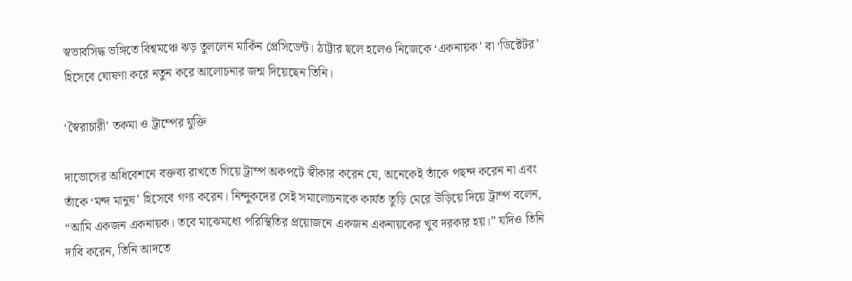স্বভাবসিদ্ধ ভঙ্গিতে বিশ্বমঞ্চে ঝড় তুললেন মার্কিন প্রেসিডেন্ট। ঠাট্টার ছলে হলেও নিজেকে ‘একনায়ক’ বা ‘ডিক্টেটর’ হিসেবে ঘোষণা করে নতুন করে আলোচনার জন্ম দিয়েছেন তিনি।

‘স্বৈরাচারী’ তকমা ও ট্রাম্পের যুক্তি

দাভোসের অধিবেশনে বক্তব্য রাখতে গিয়ে ট্রাম্প অকপটে স্বীকার করেন যে, অনেকেই তাঁকে পছন্দ করেন না এবং তাঁকে ‘মন্দ মানুষ’ হিসেবে গণ্য করেন। নিন্দুকদের সেই সমালোচনাকে কার্যত তুড়ি মেরে উড়িয়ে দিয়ে ট্রাম্প বলেন, “আমি একজন একনায়ক। তবে মাঝেমধ্যে পরিস্থিতির প্রয়োজনে একজন একনায়কের খুব দরকার হয়।” যদিও তিনি দাবি করেন, তিনি আদতে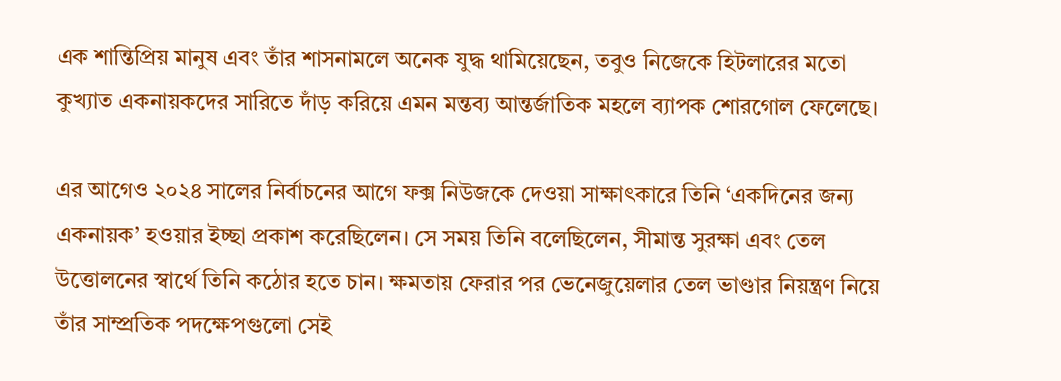এক শান্তিপ্রিয় মানুষ এবং তাঁর শাসনামলে অনেক যুদ্ধ থামিয়েছেন, তবুও নিজেকে হিটলারের মতো কুখ্যাত একনায়কদের সারিতে দাঁড় করিয়ে এমন মন্তব্য আন্তর্জাতিক মহলে ব্যাপক শোরগোল ফেলেছে।

এর আগেও ২০২৪ সালের নির্বাচনের আগে ফক্স নিউজকে দেওয়া সাক্ষাৎকারে তিনি ‘একদিনের জন্য একনায়ক’ হওয়ার ইচ্ছা প্রকাশ করেছিলেন। সে সময় তিনি বলেছিলেন, সীমান্ত সুরক্ষা এবং তেল উত্তোলনের স্বার্থে তিনি কঠোর হতে চান। ক্ষমতায় ফেরার পর ভেনেজুয়েলার তেল ভাণ্ডার নিয়ন্ত্রণ নিয়ে তাঁর সাম্প্রতিক পদক্ষেপগুলো সেই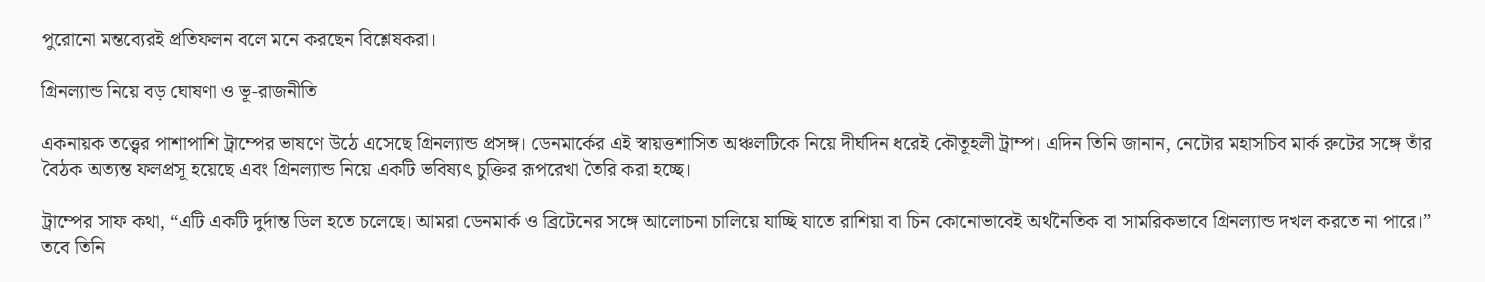পুরোনো মন্তব্যেরই প্রতিফলন বলে মনে করছেন বিশ্লেষকরা।

গ্রিনল্যান্ড নিয়ে বড় ঘোষণা ও ভূ-রাজনীতি

একনায়ক তত্ত্বের পাশাপাশি ট্রাম্পের ভাষণে উঠে এসেছে গ্রিনল্যান্ড প্রসঙ্গ। ডেনমার্কের এই স্বায়ত্তশাসিত অঞ্চলটিকে নিয়ে দীর্ঘদিন ধরেই কৌতূহলী ট্রাম্প। এদিন তিনি জানান, নেটোর মহাসচিব মার্ক রুটের সঙ্গে তাঁর বৈঠক অত্যন্ত ফলপ্রসূ হয়েছে এবং গ্রিনল্যান্ড নিয়ে একটি ভবিষ্যৎ চুক্তির রূপরেখা তৈরি করা হচ্ছে।

ট্রাম্পের সাফ কথা, “এটি একটি দুর্দান্ত ডিল হতে চলেছে। আমরা ডেনমার্ক ও ব্রিটেনের সঙ্গে আলোচনা চালিয়ে যাচ্ছি যাতে রাশিয়া বা চিন কোনোভাবেই অর্থনৈতিক বা সামরিকভাবে গ্রিনল্যান্ড দখল করতে না পারে।” তবে তিনি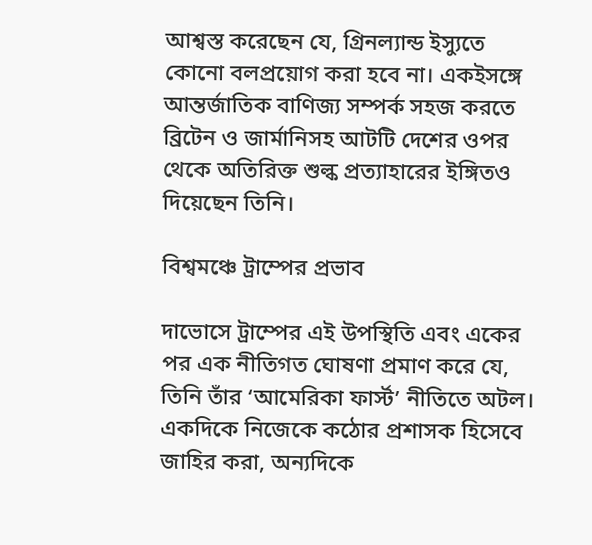আশ্বস্ত করেছেন যে, গ্রিনল্যান্ড ইস্যুতে কোনো বলপ্রয়োগ করা হবে না। একইসঙ্গে আন্তর্জাতিক বাণিজ্য সম্পর্ক সহজ করতে ব্রিটেন ও জার্মানিসহ আটটি দেশের ওপর থেকে অতিরিক্ত শুল্ক প্রত্যাহারের ইঙ্গিতও দিয়েছেন তিনি।

বিশ্বমঞ্চে ট্রাম্পের প্রভাব

দাভোসে ট্রাম্পের এই উপস্থিতি এবং একের পর এক নীতিগত ঘোষণা প্রমাণ করে যে, তিনি তাঁর ‘আমেরিকা ফার্স্ট’ নীতিতে অটল। একদিকে নিজেকে কঠোর প্রশাসক হিসেবে জাহির করা, অন্যদিকে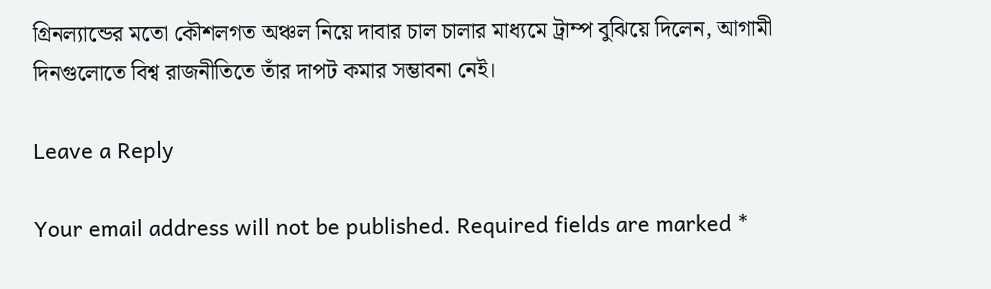গ্রিনল্যান্ডের মতো কৌশলগত অঞ্চল নিয়ে দাবার চাল চালার মাধ্যমে ট্রাম্প বুঝিয়ে দিলেন, আগামী দিনগুলোতে বিশ্ব রাজনীতিতে তাঁর দাপট কমার সম্ভাবনা নেই।

Leave a Reply

Your email address will not be published. Required fields are marked *